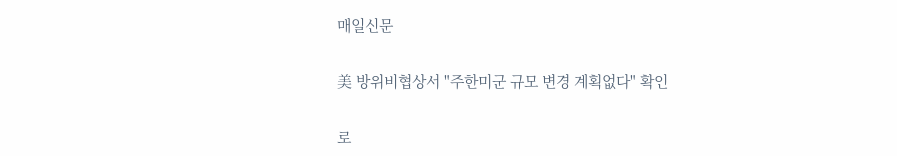매일신문

美 방위비협상서 "주한미군 규모 변경 계획없다" 확인

로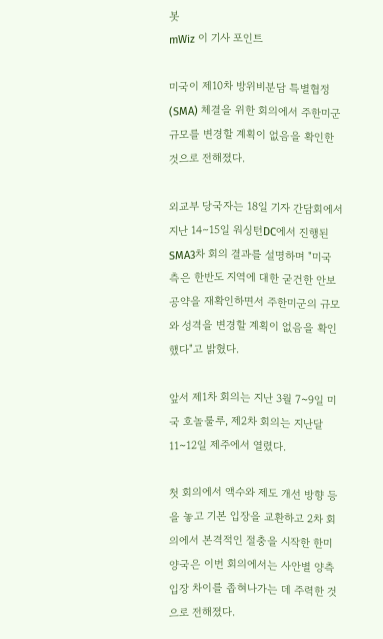봇
mWiz 이 기사 포인트

미국이 제10차 방위비분담 특별협정(SMA) 체결을 위한 회의에서 주한미군 규모를 변경할 계획이 없음을 확인한 것으로 전해졌다.

외교부 당국자는 18일 기자 간담회에서 지난 14∼15일 워싱턴DC에서 진행된 SMA3차 회의 결과를 설명하며 "미국 측은 한반도 지역에 대한 굳건한 안보 공약을 재확인하면서 주한미군의 규모와 성격을 변경할 계획이 없음을 확인했다"고 밝혔다.

앞서 제1차 회의는 지난 3월 7~9일 미국 호놀룰루, 제2차 회의는 지난달 11~12일 제주에서 열렸다.

첫 회의에서 액수와 제도 개선 방향 등을 놓고 기본 입장을 교환하고 2차 회의에서 본격적인 절충을 시작한 한미 양국은 이번 회의에서는 사안별 양측 입장 차이를 좁혀나가는 데 주력한 것으로 전해졌다.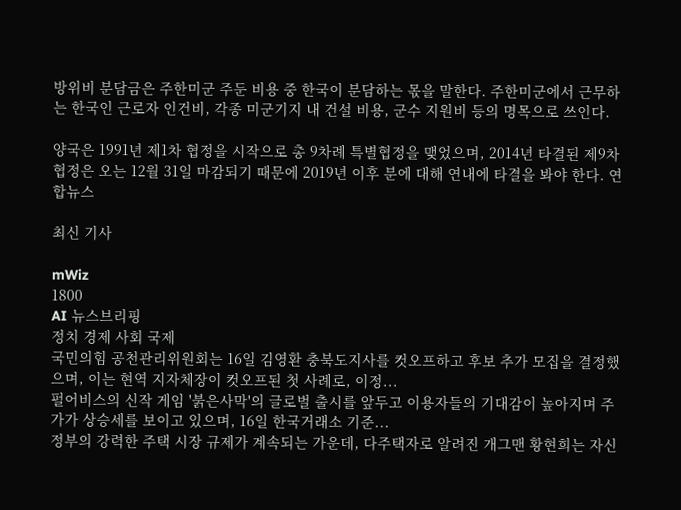방위비 분담금은 주한미군 주둔 비용 중 한국이 분담하는 몫을 말한다. 주한미군에서 근무하는 한국인 근로자 인건비, 각종 미군기지 내 건설 비용, 군수 지원비 등의 명목으로 쓰인다.

양국은 1991년 제1차 협정을 시작으로 총 9차례 특별협정을 맺었으며, 2014년 타결된 제9차 협정은 오는 12월 31일 마감되기 때문에 2019년 이후 분에 대해 연내에 타결을 봐야 한다. 연합뉴스

최신 기사

mWiz
1800
AI 뉴스브리핑
정치 경제 사회 국제
국민의힘 공천관리위원회는 16일 김영환 충북도지사를 컷오프하고 후보 추가 모집을 결정했으며, 이는 현역 지자체장이 컷오프된 첫 사례로, 이정...
펄어비스의 신작 게임 '붉은사막'의 글로벌 출시를 앞두고 이용자들의 기대감이 높아지며 주가가 상승세를 보이고 있으며, 16일 한국거래소 기준...
정부의 강력한 주택 시장 규제가 계속되는 가운데, 다주택자로 알려진 개그맨 황현희는 자신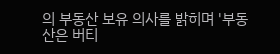의 부동산 보유 의사를 밝히며 '부동산은 버티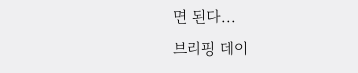면 된다...
브리핑 데이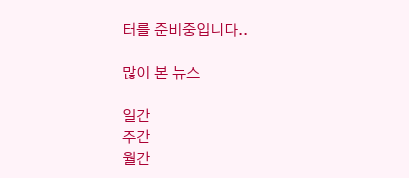터를 준비중입니다..

많이 본 뉴스

일간
주간
월간